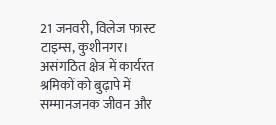21 जनवरी, विलेज फास्ट टाइम्स, कुशीनगर।
असंगठित क्षेत्र में कार्यरत श्रमिकों को बुढ़ापे में सम्मानजनक जीवन और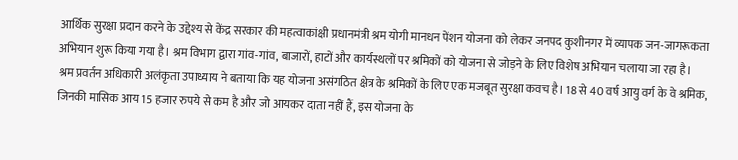आर्थिक सुरक्षा प्रदान करने के उद्देश्य से केंद्र सरकार की महत्वाकांक्षी प्रधानमंत्री श्रम योगी मानधन पेंशन योजना को लेकर जनपद कुशीनगर में व्यापक जन-जागरूकता अभियान शुरू किया गया है। श्रम विभाग द्वारा गांव-गांव, बाजारों, हाटों और कार्यस्थलों पर श्रमिकों को योजना से जोड़ने के लिए विशेष अभियान चलाया जा रहा है।
श्रम प्रवर्तन अधिकारी अलंकृता उपाध्याय ने बताया कि यह योजना असंगठित क्षेत्र के श्रमिकों के लिए एक मजबूत सुरक्षा कवच है। 18 से 40 वर्ष आयु वर्ग के वे श्रमिक, जिनकी मासिक आय 15 हजार रुपये से कम है और जो आयकर दाता नहीं हैं, इस योजना के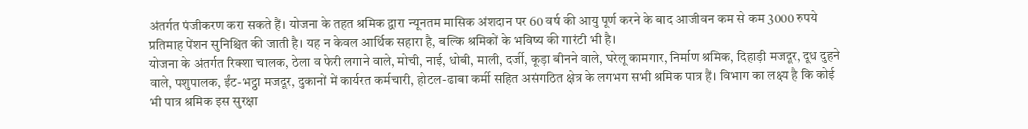अंतर्गत पंजीकरण करा सकते हैं। योजना के तहत श्रमिक द्वारा न्यूनतम मासिक अंशदान पर 60 वर्ष की आयु पूर्ण करने के बाद आजीवन कम से कम 3000 रुपये प्रतिमाह पेंशन सुनिश्चित की जाती है। यह न केवल आर्थिक सहारा है, बल्कि श्रमिकों के भविष्य की गारंटी भी है।
योजना के अंतर्गत रिक्शा चालक, ठेला व फेरी लगाने वाले, मोची, नाई, धोबी, माली, दर्जी, कूड़ा बीनने वाले, घरेलू कामगार, निर्माण श्रमिक, दिहाड़ी मजदूर, दूध दुहने वाले, पशुपालक, ईंट-भट्ठा मजदूर, दुकानों में कार्यरत कर्मचारी, होटल-ढाबा कर्मी सहित असंगठित क्षेत्र के लगभग सभी श्रमिक पात्र हैं। विभाग का लक्ष्य है कि कोई भी पात्र श्रमिक इस सुरक्षा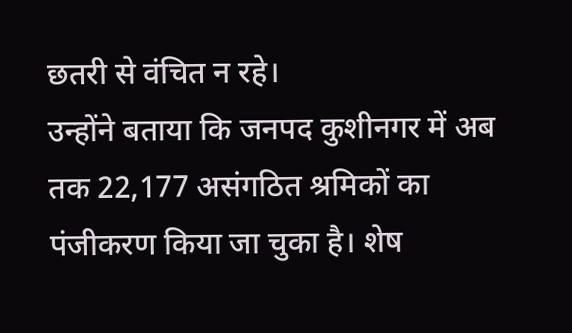छतरी से वंचित न रहे।
उन्होंने बताया कि जनपद कुशीनगर में अब तक 22,177 असंगठित श्रमिकों का पंजीकरण किया जा चुका है। शेष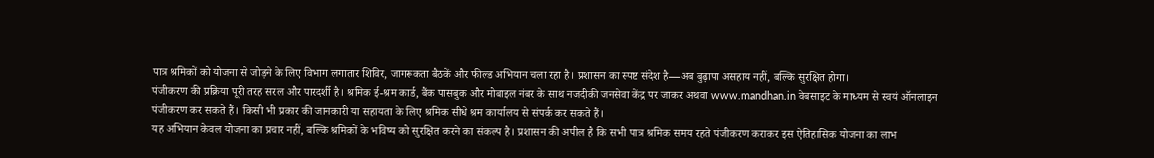पात्र श्रमिकों को योजना से जोड़ने के लिए विभाग लगातार शिविर, जागरूकता बैठकें और फील्ड अभियान चला रहा है। प्रशासन का स्पष्ट संदेश है—अब बुढ़ापा असहाय नहीं, बल्कि सुरक्षित होगा।
पंजीकरण की प्रक्रिया पूरी तरह सरल और पारदर्शी है। श्रमिक ई-श्रम कार्ड, बैंक पासबुक और मोबाइल नंबर के साथ नजदीकी जनसेवा केंद्र पर जाकर अथवा www.mandhan.in वेबसाइट के माध्यम से स्वयं ऑनलाइन पंजीकरण कर सकते हैं। किसी भी प्रकार की जानकारी या सहायता के लिए श्रमिक सीधे श्रम कार्यालय से संपर्क कर सकते हैं।
यह अभियान केवल योजना का प्रचार नहीं, बल्कि श्रमिकों के भविष्य को सुरक्षित करने का संकल्प है। प्रशासन की अपील है कि सभी पात्र श्रमिक समय रहते पंजीकरण कराकर इस ऐतिहासिक योजना का लाभ